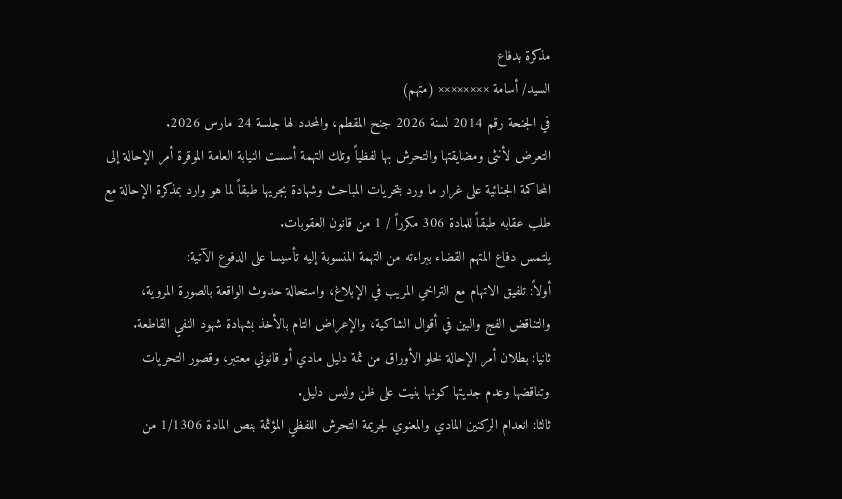مذكرة بدفاع
السيد/ أسامة ×××××××× (متهم)
في الجنحة رقم 2014 لسنة 2026 جنح المقطم، والمحدد لها جلسة 24 مارس 2026.
التعرض لأنثى ومضايقتها والتحرش بها لفظياً وتلك التهمة أسست النيابة العامة الموقرة أمر الإحالة إلى المحاكمة الجنائية على غرار ما ورد بتحريات المباحث وشهادة بجريها طبقاً لما هو وارد بمذكرة الإحالة مع طلب عقابه طبقاً للمادة 306 مكرراً / 1 من قانون العقوبات.
يلتمس دفاع المتهم القضاء ببراءته من التهمة المنسوبة إليه تأسيسا على الدفوع الآتية:
أولاً: تلفيق الاتهام مع التراخي المريب في الإبلاغ، واستحالة حدوث الواقعة بالصورة المروية، والتناقض الفج والبين في أقوال الشاكية، والإعراض التام بالأخذ بشهادة شهود النفي القاطعة.
ثانيا: بطلان أمر الإحالة لخلو الأوراق من ثمة دليل مادي أو قانوني معتبر، وقصور التحريات وتناقضها وعدم جديتها كونها بنيت على ظن وليس دليل.
ثالثا: انعدام الركنين المادي والمعنوي لجريمة التحرش اللفظي المؤثمة بنص المادة 1/1306 من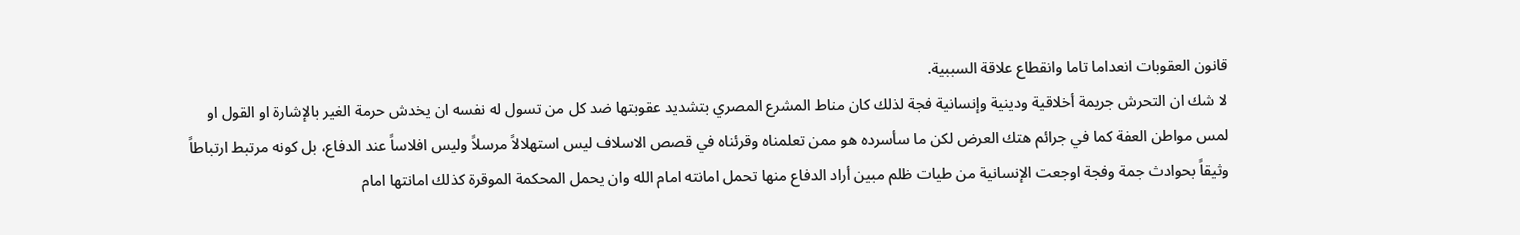قانون العقوبات انعداما تاما وانقطاع علاقة السببية.
لا شك ان التحرش جريمة أخلاقية ودينية وإنسانية فجة لذلك كان مناط المشرع المصري بتشديد عقوبتها ضد كل من تسول له نفسه ان يخدش حرمة الغير بالإشارة او القول او لمس مواطن العفة كما في جرائم هتك العرض لكن ما سأسرده هو ممن تعلمناه وقرئناه في قصص الاسلاف ليس استهلالاً مرسلاً وليس افلاساً عند الدفاع، بل كونه مرتبط ارتباطاً وثيقاً بحوادث جمة وفجة اوجعت الإنسانية من طيات ظلم مبين أراد الدفاع منها تحمل امانته امام الله وان يحمل المحكمة الموقرة كذلك امانتها امام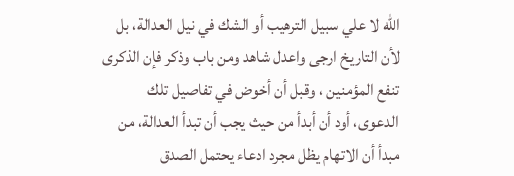الله لا علي سبيل الترهيب أو الشك في نيل العدالة، بل لأن التاريخ ارجى واعدل شاهد ومن باب وذكر فإن الذكرى تنفع المؤمنين ، وقبل أن أخوض في تفاصيل تلك الدعوى، أود أن أبدأ من حيث يجب أن تبدأ العدالة، من مبدأ أن الاتهام يظل مجرد ادعاء يحتمل الصدق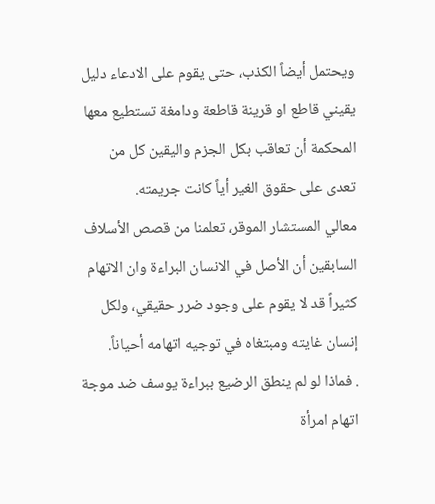ويحتمل أيضاً الكذب، حتى يقوم على الادعاء دليل يقيني قاطع او قرينة قاطعة ودامغة تستطيع معها المحكمة أن تعاقب بكل الجزم واليقين كل من تعدى على حقوق الغير أياً كانت جريمته.
معالي المستشار الموقر، تعلمنا من قصص الأسلاف السابقين أن الأصل في الانسان البراءة وان الاتهام كثيراً قد لا يقوم على وجود ضرر حقيقي، ولكل إنسان غايته ومبتغاه في توجيه اتهامه أحياناً.
. فماذا لو لم ينطق الرضيع ببراءة يوسف ضد موجة اتهام امرأة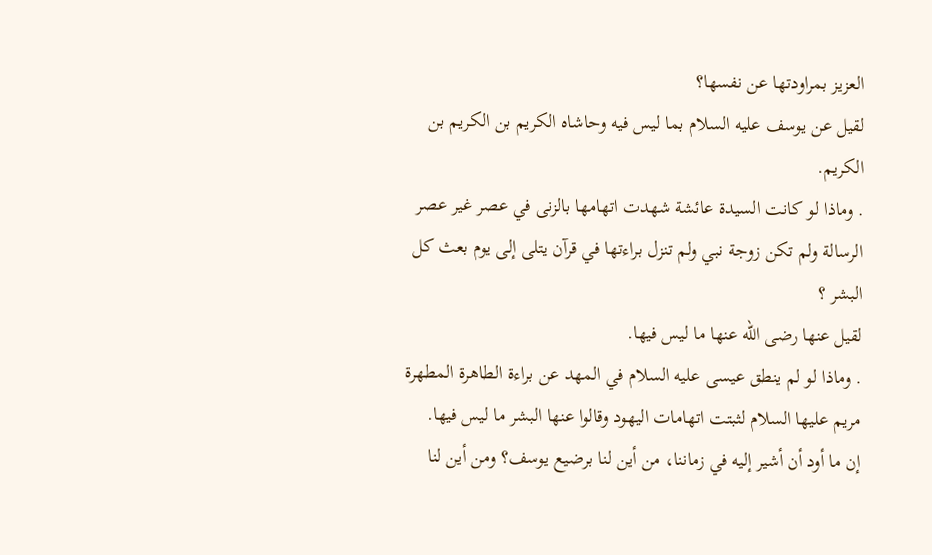العزيز بمراودتها عن نفسها؟
لقيل عن يوسف عليه السلام بما ليس فيه وحاشاه الكريم بن الكريم بن الكريم.
. وماذا لو كانت السيدة عائشة شهدت اتهامها بالزنى في عصر غير عصر الرسالة ولم تكن زوجة نبي ولم تنزل براءتها في قرآن يتلى إلى يوم بعث كل البشر ؟
لقيل عنها رضى الله عنها ما ليس فيها.
. وماذا لو لم ينطق عيسى عليه السلام في المهد عن براءة الطاهرة المطهرة مريم عليها السلام لثبتت اتهامات اليهود وقالوا عنها البشر ما ليس فيها.
إن ما أود أن أشير إليه في زماننا، من أين لنا برضيع يوسف؟ ومن أين لنا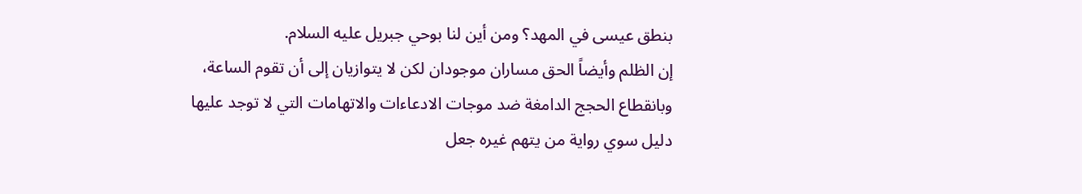بنطق عيسى في المهد؟ ومن أين لنا بوحي جبريل عليه السلام.
إن الظلم وأيضاً الحق مساران موجودان لكن لا يتوازيان إلى أن تقوم الساعة، وبانقطاع الحجج الدامغة ضد موجات الادعاءات والاتهامات التي لا توجد عليها دليل سوي رواية من يتهم غيره جعل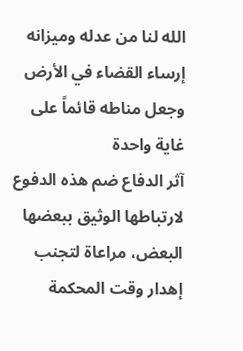الله لنا من عدله وميزانه إرساء القضاء في الأرض وجعل مناطه قائماً على غاية واحدة
آثر الدفاع ضم هذه الدفوع لارتباطها الوثيق ببعضها البعض، مراعاة لتجنب إهدار وقت المحكمة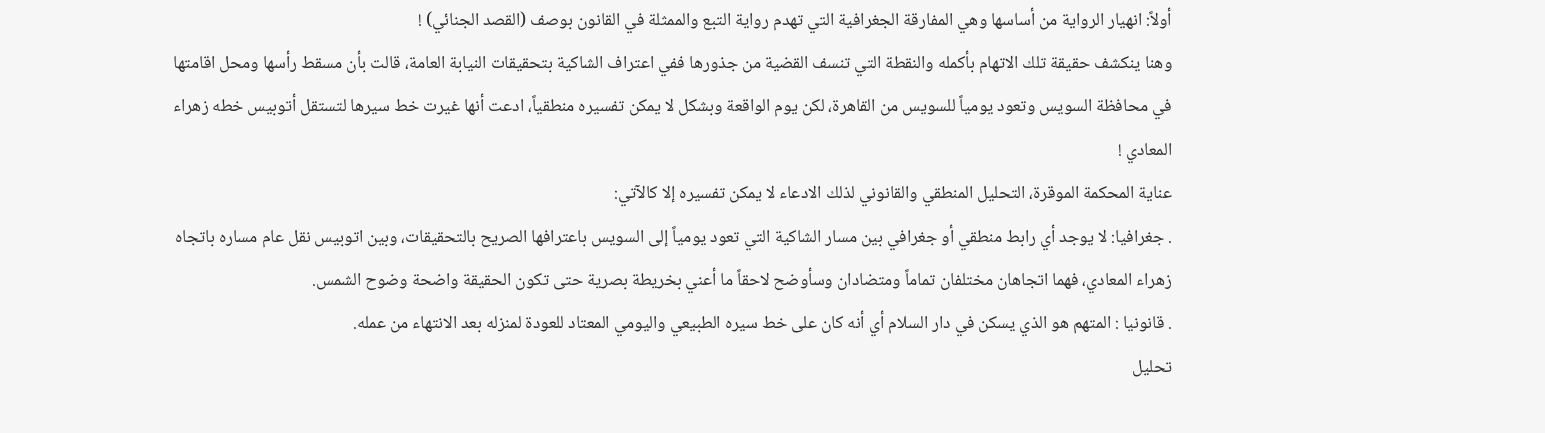أولاً: انهيار الرواية من أساسها وهي المفارقة الجغرافية التي تهدم رواية التبع والممثلة في القانون بوصف (القصد الجنائي) !
وهنا ينكشف حقيقة تلك الاتهام بأكمله والنقطة التي تنسف القضية من جذورها ففي اعتراف الشاكية بتحقيقات النيابة العامة، قالت بأن مسقط رأسها ومحل اقامتها في محافظة السويس وتعود يومياً للسويس من القاهرة، لكن يوم الواقعة وبشكل لا يمكن تفسيره منطقياً، ادعت أنها غيرت خط سيرها لتستقل أتوبيس خطه زهراء المعادي !
عناية المحكمة الموقرة، التحليل المنطقي والقانوني لذلك الادعاء لا يمكن تفسيره إلا كالآتي:
. جغرافيا: لا يوجد أي رابط منطقي أو جغرافي بين مسار الشاكية التي تعود يومياً إلى السويس باعترافها الصريح بالتحقيقات، وبين اتوبيس نقل عام مساره باتجاه زهراء المعادي، فهما اتجاهان مختلفان تماماً ومتضادان وسأوضح لاحقاً ما أعني بخريطة بصرية حتى تكون الحقيقة واضحة وضوح الشمس.
. قانونيا : المتهم هو الذي يسكن في دار السلام أي أنه كان على خط سيره الطبيعي واليومي المعتاد للعودة لمنزله بعد الانتهاء من عمله.
تحليل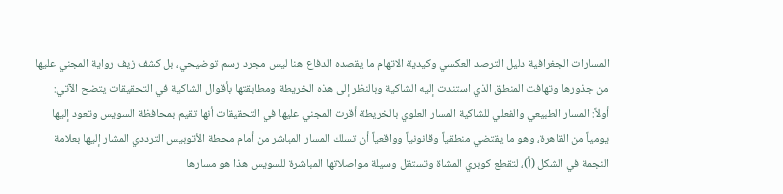المسارات الجغرافية دليل الترصد العكسي وكيدية الاتهام ما يقصده الدفاع هنا ليس مجرد رسم توضيحي، بل كشف زيف رواية المجني عليها من جذورها وتهافت المنطق الذي استندت إليه الشاكية وبالنظر إلى هذه الخريطة ومطابقتها بأقوال الشاكية في التحقيقات يتضح الآتي:
أولاً: المسار الطبيعي والفعلي للشاكية المسار العلوي بالخريطة أقرت المجني عليها في التحقيقات أنها تقيم بمحافظة السويس وتعود إليها يومياً من القاهرة، وهو ما يقتضي منطقياً وقانونياً وواقعياً أن تسلك المسار المباشر من أمام محطة الأتوبيس الترددي المشار إليها بعلامة النجمة في الشكل (أ)، لتقطع كوبري المشاة وتستقل وسيلة مواصلاتها المباشرة للسويس هذا هو مسارها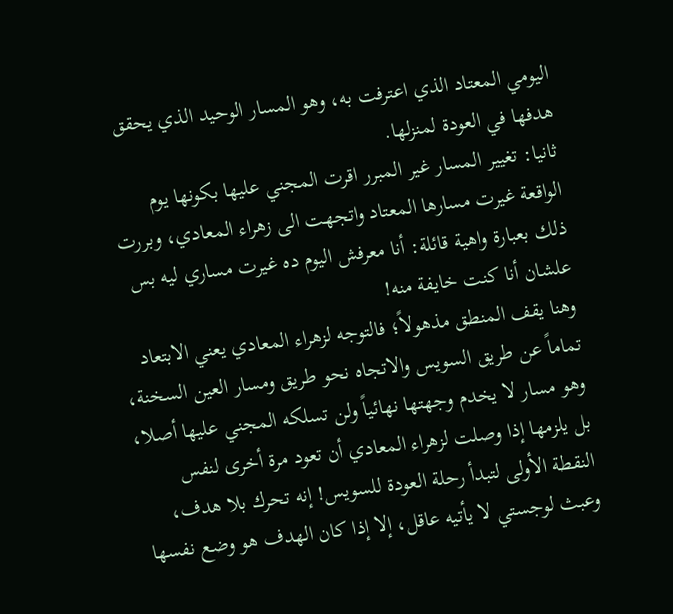اليومي المعتاد الذي اعترفت به، وهو المسار الوحيد الذي يحقق هدفها في العودة لمنزلها.
ثانيا: تغيير المسار غير المبرر اقرت المجني عليها بكونها يوم الواقعة غيرت مسارها المعتاد واتجهت الى زهراء المعادي، وبررت ذلك بعبارة واهية قائلة: أنا معرفش اليوم ده غيرت مساري ليه بس علشان أنا كنت خايفة منه!
وهنا يقف المنطق مذهولاً؛ فالتوجه لزهراء المعادي يعني الابتعاد تماماً عن طريق السويس والاتجاه نحو طريق ومسار العين السخنة، وهو مسار لا يخدم وجهتها نهائياً ولن تسلكه المجني عليها أصلا، بل يلزمها إذا وصلت لزهراء المعادي أن تعود مرة أخرى لنفس النقطة الأولى لتبدأ رحلة العودة للسويس! إنه تحرك بلا هدف، وعبث لوجستي لا يأتيه عاقل، إلا إذا كان الهدف هو وضع نفسها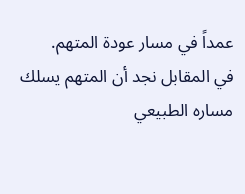عمداً في مسار عودة المتهم.
في المقابل نجد أن المتهم يسلك مساره الطبيعي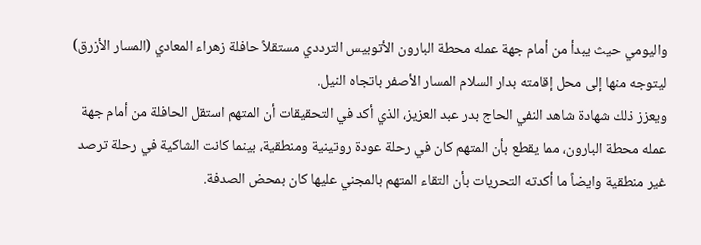واليومي حيث يبدأ من أمام جهة عمله محطة البارون الأتوبيس الترددي مستقلاً حافلة زهراء المعادي (المسار الأزرق) ليتوجه منها إلى محل إقامته بدار السلام المسار الأصفر باتجاه النيل.
ويعزز ذلك شهادة شاهد النفي الحاج بدر عبد العزيز، الذي أكد في التحقيقات أن المتهم استقل الحافلة من أمام جهة عمله محطة البارون، مما يقطع بأن المتهم كان في رحلة عودة روتينية ومنطقية، بينما كانت الشاكية في رحلة ترصد غير منطقية وايضاً ما أكدته التحريات بأن التقاء المتهم بالمجني عليها كان بمحض الصدفة.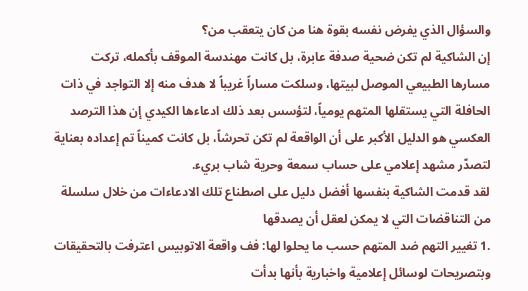والسؤال الذي يفرض نفسه بقوة هنا من كان يتعقب من؟
إن الشاكية لم تكن ضحية صدفة عابرة، بل كانت مهندسة الموقف بأكمله، تركت مسارها الطبيعي الموصل لبيتها، وسلكت مساراً غريباً لا هدف منه إلا التواجد في ذات الحافلة التي يستقلها المتهم يومياً، لتؤسس بعد ذلك ادعاءها الكيدي إن هذا الترصد العكسي هو الدليل الأكبر على أن الواقعة لم تكن تحرشاً، بل كانت كميناً تم إعداده بعناية لتصدّر مشهد إعلامي على حساب سمعة وحرية شاب بريء.
لقد قدمت الشاكية بنفسها أفضل دليل على اصطناع تلك الادعاءات من خلال سلسلة من التناقضات التي لا يمكن لعقل أن يصدقها
.1 تغيير التهم ضد المتهم حسب ما يحلوا لها: فف واقعة الاتوبيس اعترفت بالتحقيقات وبتصريحات لوسائل إعلامية واخبارية بأنها بدأت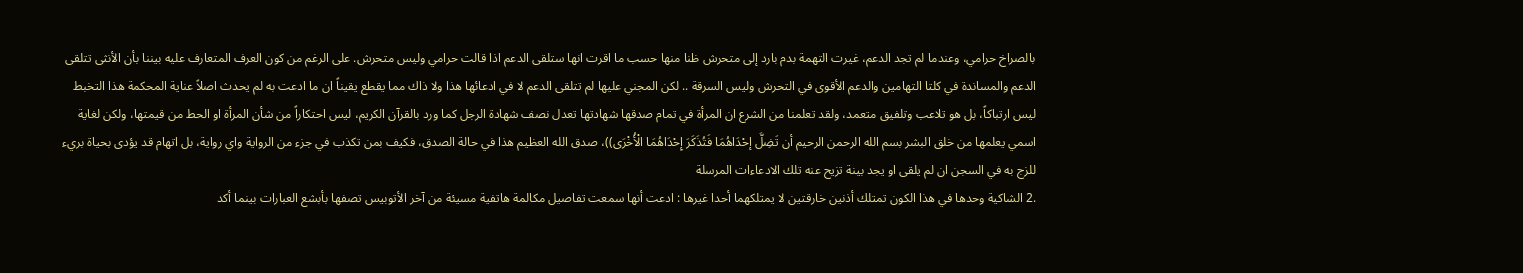بالصراخ حرامي، وعندما لم تجد الدعم، غيرت التهمة بدم بارد إلى متحرش ظنا منها حسب ما اقرت انها ستلقى الدعم اذا قالت حرامي وليس متحرش. على الرغم من كون العرف المتعارف عليه بيننا بأن الأنثى تتلقى الدعم والمساندة في كلتا التهامين والدعم الأقوى في التحرش وليس السرقة .. لكن المجني عليها لم تتلقى الدعم لا في ادعائها هذا ولا ذاك مما يقطع يقيناً ان ما ادعت به لم يحدث اصلاً عناية المحكمة هذا التخبط ليس ارتباكاً، بل هو تلاعب وتلفيق متعمد، ولقد تعلمنا من الشرع ان المرأة في تمام صدقها شهادتها تعدل نصف شهادة الرجل كما ورد بالقرآن الكريم، ليس احتكاراً من شأن المرأة او الحط من قيمتها، ولكن لغاية اسمي يعلمها من خلق البشر بسم الله الرحمن الرحيم أن تَضِلَّ إحْدَاهُمَا فَتُذَكَرَ إِحْدَاهُمَا الْأُخْرَى))، صدق الله العظيم هذا في حالة الصدق، فكيف بمن تكذب في جزء من الرواية واي رواية، بل اتهام قد يؤدى بحياة بريء للزج به في السجن ان لم يلقى او يجد بينة تزيح عنه تلك الادعاءات المرسلة
.2 الشاكية وحدها في هذا الكون تمتلك أذنين خارقتين لا يمتلكهما أحدا غيرها : ادعت أنها سمعت تفاصيل مكالمة هاتفية مسيئة من آخر الأتوبيس تصفها بأبشع العبارات بينما أكد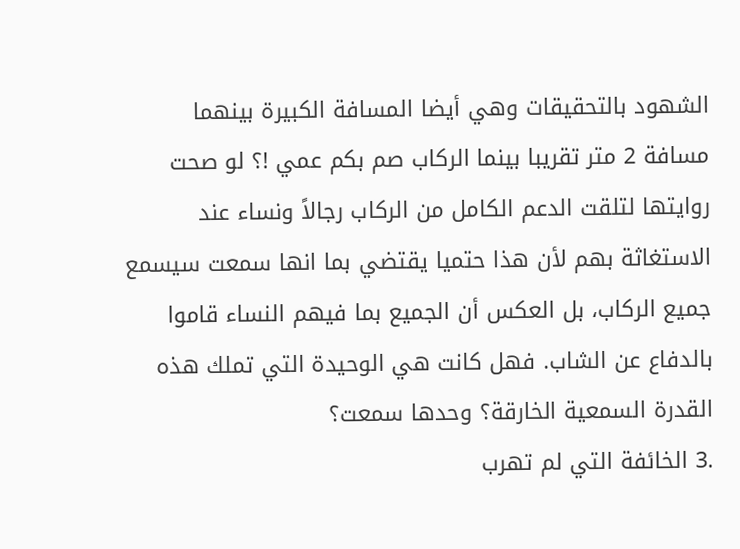الشهود بالتحقيقات وهي أيضا المسافة الكبيرة بينهما مسافة 2 متر تقريبا بينما الركاب صم بكم عمي !؟ لو صحت روايتها لتلقت الدعم الكامل من الركاب رجالاً ونساء عند الاستغاثة بهم لأن هذا حتميا يقتضي بما انها سمعت سيسمع جميع الركاب، بل العكس أن الجميع بما فيهم النساء قاموا بالدفاع عن الشاب. فهل كانت هي الوحيدة التي تملك هذه القدرة السمعية الخارقة؟ وحدها سمعت؟
.3 الخائفة التي لم تهرب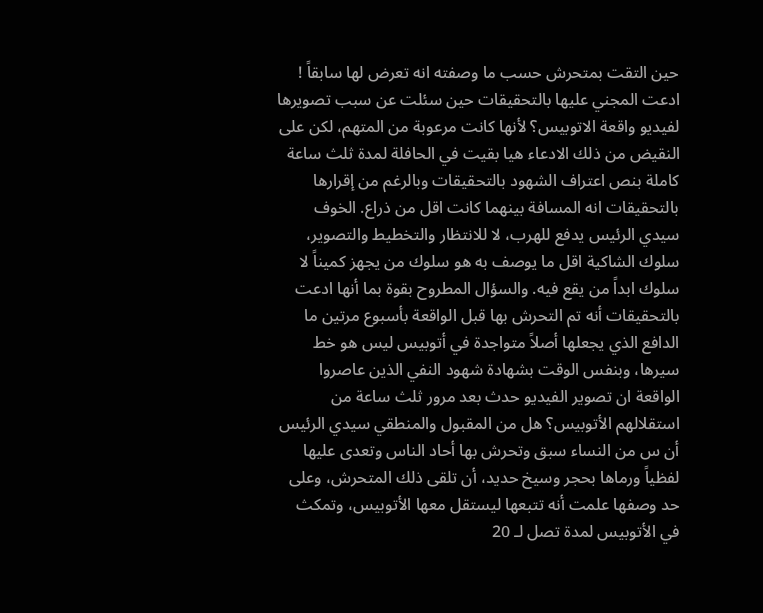حين التقت بمتحرش حسب ما وصفته انه تعرض لها سابقاً ! ادعت المجني عليها بالتحقيقات حين سئلت عن سبب تصويرها لفيديو واقعة الاتوبيس؟ لأنها كانت مرعوبة من المتهم، لكن على النقيض من ذلك الادعاء هيا بقيت في الحافلة لمدة ثلث ساعة كاملة بنص اعتراف الشهود بالتحقيقات وبالرغم من إقرارها بالتحقيقات انه المسافة بينهما كانت اقل من ذراع. الخوف سيدي الرئيس يدفع للهرب، لا للانتظار والتخطيط والتصوير، سلوك الشاكية اقل ما يوصف به هو سلوك من يجهز كميناً لا سلوك ابداً من يقع فيه. والسؤال المطروح بقوة بما أنها ادعت بالتحقيقات أنه تم التحرش بها قبل الواقعة بأسبوع مرتين ما الدافع الذي يجعلها أصلاً متواجدة في أتوبيس ليس هو خط سيرها، وبنفس الوقت بشهادة شهود النفي الذين عاصروا الواقعة ان تصوير الفيديو حدث بعد مرور ثلث ساعة من استقلالهم الأتوبيس؟ هل من المقبول والمنطقي سيدي الرئيس أن س من النساء سبق وتحرش بها أحاد الناس وتعدى عليها لفظياً ورماها بحجر وسيخ حديد، أن تلقى ذلك المتحرش، وعلى حد وصفها علمت أنه تتبعها ليستقل معها الأتوبيس، وتمكث في الأتوبيس لمدة تصل لـ 20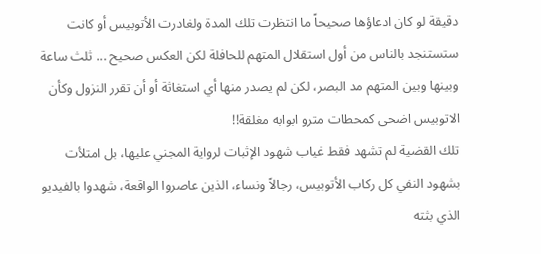دقيقة لو كان ادعاؤها صحيحاً ما انتظرت تلك المدة ولغادرت الأتوبيس أو كانت ستستنجد بالناس من أول استقلال المتهم للحافلة لكن العكس صحيح ... ثلث ساعة وبينها وبين المتهم مد البصر، لكن لم يصدر منها أي استغاثة أو أن تقرر النزول وكأن الاتوبيس اضحى كمحطات مترو ابوابه مغلقة!!
تلك القضية لم تشهد فقط غياب شهود الإثبات لرواية المجني عليها، بل امتلأت بشهود النفي كل ركاب الأتوبيس، رجالاً ونساء، الذين عاصروا الواقعة، شهدوا بالفيديو الذي بثته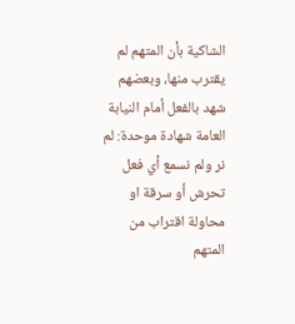الشاكية بأن المتهم لم يقترب منها، وبعضهم شهد بالفعل أمام النيابة العامة شهادة موحدة: لم نر ولم نسمع أي فعل تحرش أو سرقة او محاولة اقتراب من المتهم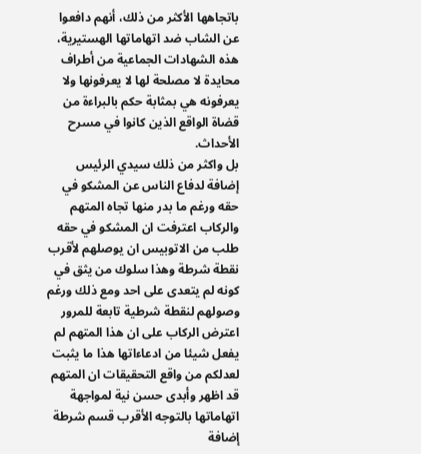باتجاهها الأكثر من ذلك، أنهم دافعوا عن الشاب ضد اتهاماتها الهستيرية، هذه الشهادات الجماعية من أطراف محايدة لا مصلحة لها لا يعرفونها ولا يعرفونه هي بمثابة حكم بالبراءة من قضاة الواقع الذين كانوا في مسرح الأحداث.
بل واكثر من ذلك سيدي الرئيس إضافة لدفاع الناس عن المشكو في حقه ورغم ما بدر منها تجاه المتهم والركاب اعترفت ان المشكو في حقه طلب من الاتوبيس ان يوصلهم لأقرب نقطة شرطة وهذا سلوك من يثق في كونه لم يتعدى على احد ومع ذلك ورغم وصولهم لنقطة شرطية تابعة للمرور اعترض الركاب على ان هذا المتهم لم يفعل شيئا من ادعاءاتها هذا ما يثبت لعدلكم من واقع التحقيقات ان المتهم قد اظهر وأبدى حسن نية لمواجهة اتهاماتها بالتوجه الأقرب قسم شرطة إضافة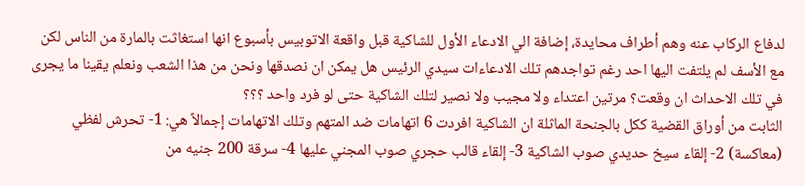لدفاع الركاب عنه وهم أطراف محايدة، إضافة الي الادعاء الأول للشاكية قبل واقعة الاتوبيس بأسبوع انها استغاثت بالمارة من الناس لكن مع الأسف لم يلتفت اليها احد رغم تواجدهم تلك الادعاءات سيدي الرئيس هل يمكن ان نصدقها ونحن من هذا الشعب ونعلم يقينا ما يجرى في تلك الاحداث ان وقعت؟ مرتين اعتداء ولا مجيب ولا نصير لتلك الشاكية حتى لو فرد واحد ؟؟؟
الثابت من أوراق القضية ككل بالجنحة الماثلة ان الشاكية افردت 6 اتهامات ضد المتهم وتلك الاتهامات إجمالاً هي: 1- تحرش لفظي (معاكسة) 2- إلقاء سيخ حديدي صوب الشاكية 3- إلقاء قالب حجري صوب المجني عليها 4- سرقة 200 جنيه من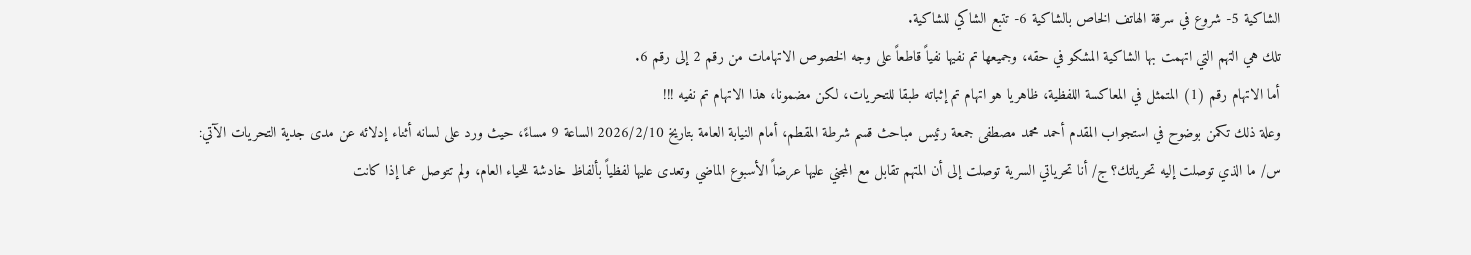الشاكية 5- شروع في سرقة الهاتف الخاص بالشاكية 6- تتبع الشاكي للشاكية.
تلك هي التهم التي اتهمت بها الشاكية المشكو في حقه، وجميعها تم نفيها نفياً قاطعاً على وجه الخصوص الاتهامات من رقم 2 إلى رقم 6.
أما الاتهام رقم (1) المتمثل في المعاكسة اللفظية، ظاهريا هو اتهام تم إثباته طبقا للتحريات، لكن مضمونا، هذا الاتهام تم نفيه !!!
وعلة ذلك تكمن بوضوح في استجواب المقدم أحمد محمد مصطفى جمعة رئيس مباحث قسم شرطة المقطم، أمام النيابة العامة بتاريخ 2026/2/10 الساعة 9 مساءً، حيث ورد على لسانه أثناء إدلائه عن مدى جدية التحريات الآتي:
س/ ما الذي توصلت إليه تحرياتك؟ ج/ أنا تحرياتي السرية توصلت إلى أن المتهم تقابل مع المجني عليها عرضاً الأسبوع الماضي وتعدى عليها لفظياً بألفاظ خادشة للحياء العام، ولم تتوصل عما إذا كانت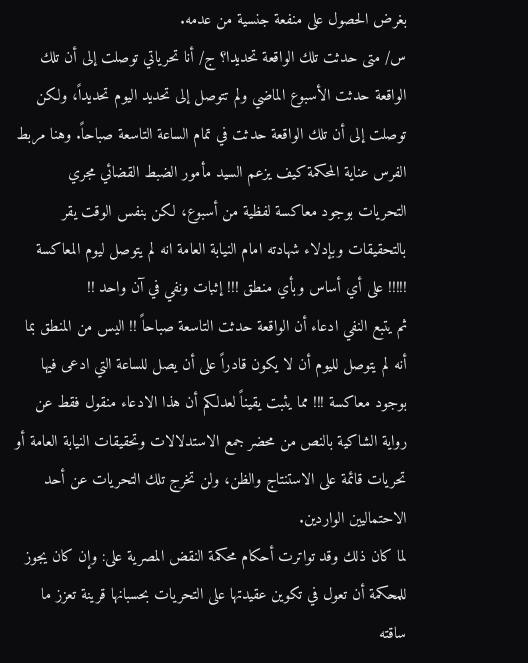بغرض الحصول على منفعة جنسية من عدمه.
س/ متى حدثت تلك الواقعة تحديدا؟ ج/ أنا تحرياتي توصلت إلى أن تلك الواقعة حدثت الأسبوع الماضي ولم تتوصل إلى تحديد اليوم تحديداً، ولكن توصلت إلى أن تلك الواقعة حدثت في تمام الساعة التاسعة صباحاً. وهنا مربط الفرس عناية المحكمة كيف يزعم السيد مأمور الضبط القضائي مجري التحريات بوجود معاكسة لفظية من أسبوع، لكن بنفس الوقت يقر بالتحقيقات وبإدلاء شهادته امام النيابة العامة انه لم يتوصل ليوم المعاكسة !!!!! على أي أساس وبأي منطق !!! إثبات ونفي في آن واحد !!
ثم يتبع النفي ادعاء أن الواقعة حدثت التاسعة صباحاً !! اليس من المنطق بما أنه لم يتوصل لليوم أن لا يكون قادراً على أن يصل للساعة التي ادعى فيها بوجود معاكسة !!! مما يثبت يقيناً لعدلكم أن هذا الادعاء منقول فقط عن رواية الشاكية بالنص من محضر جمع الاستدلالات وتحقيقات النيابة العامة أو تحريات قائمة على الاستنتاج والظن، ولن تخرج تلك التحريات عن أحد الاحتماليين الواردين.
لما كان ذلك وقد تواترت أحكام محكمة النقض المصرية على: وإن كان يجوز للمحكمة أن تعول في تكوين عقيدتها على التحريات بحسبانها قرينة تعزز ما ساقته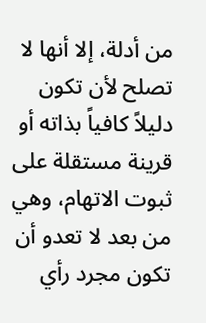من أدلة، إلا أنها لا تصلح لأن تكون دليلاً كافياً بذاته أو قرينة مستقلة على ثبوت الاتهام، وهي من بعد لا تعدو أن تكون مجرد رأي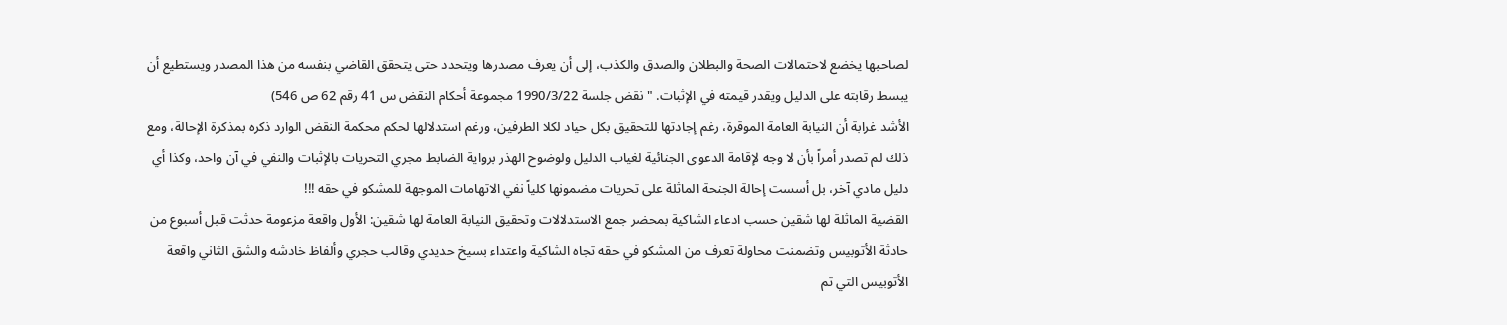لصاحبها يخضع لاحتمالات الصحة والبطلان والصدق والكذب، إلى أن يعرف مصدرها ويتحدد حتى يتحقق القاضي بنفسه من هذا المصدر ويستطيع أن يبسط رقابته على الدليل ويقدر قيمته في الإثبات. " نقض جلسة 1990/3/22 مجموعة أحكام النقض س 41 رقم 62 ص 546)
الأشد غرابة أن النيابة العامة الموقرة، رغم إجادتها للتحقيق بكل حياد لكلا الطرفين، ورغم استدلالها لحكم محكمة النقض الوارد ذكره بمذكرة الإحالة، ومع ذلك لم تصدر أمراً بأن لا وجه لإقامة الدعوى الجنائية لغياب الدليل ولوضوح الهذر برواية الضابط مجري التحريات بالإثبات والنفي في آن واحد، وكذا أي دليل مادي آخر، بل أسست إحالة الجنحة الماثلة على تحريات مضمونها كلياً نفي الاتهامات الموجهة للمشكو في حقه !!!
القضية الماثلة لها شقين حسب ادعاء الشاكية بمحضر جمع الاستدلالات وتحقيق النيابة العامة لها شقين: الأول واقعة مزعومة حدثت قبل أسبوع من حادثة الأتوبيس وتضمنت محاولة تعرف من المشكو في حقه تجاه الشاكية واعتداء بسيخ حديدي وقالب حجري وألفاظ خادشه والشق الثاني واقعة الأتوبيس التي تم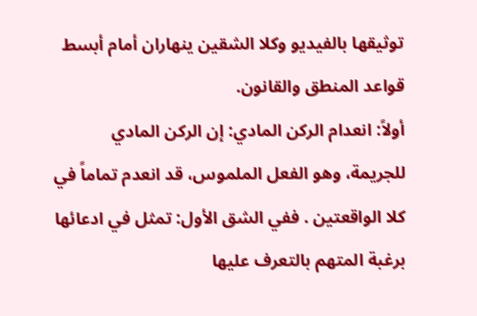توثيقها بالفيديو وكلا الشقين ينهاران أمام أبسط قواعد المنطق والقانون.
أولاً: انعدام الركن المادي: إن الركن المادي للجريمة، وهو الفعل الملموس، قد انعدم تماماً في كلا الواقعتين . ففي الشق الأول: تمثل في ادعائها برغبة المتهم بالتعرف عليها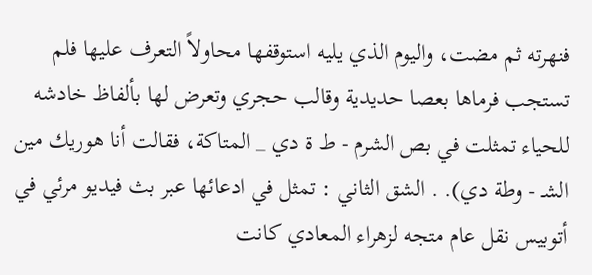فنهرته ثم مضت، واليوم الذي يليه استوقفها محاولاً التعرف عليها فلم تستجب فرماها بعصا حديدية وقالب حجري وتعرض لها بألفاظ خادشه للحياء تمثلت في بص الشرم - ط ة دي _ المتاكة، فقالت أنا هوريك مين الشـ - وطة دي). . الشق الثاني : تمثل في ادعائها عبر بث فيديو مرئي في أتوبيس نقل عام متجه لزهراء المعادي كانت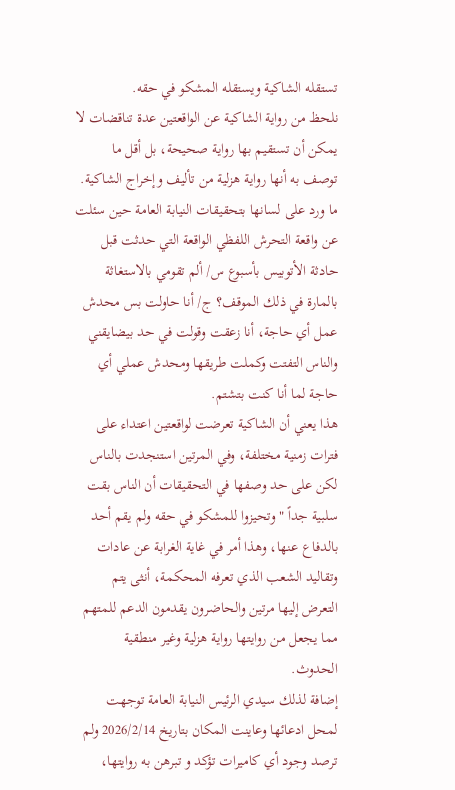تستقله الشاكية ويستقله المشكو في حقه.
نلحظ من رواية الشاكية عن الواقعتين عدة تناقضات لا يمكن أن تستقيم بها رواية صحيحة، بل أقل ما توصف به أنها رواية هزلية من تأليف وإخراج الشاكية. ما ورد على لسانها بتحقيقات النيابة العامة حين سئلت عن واقعة التحرش اللفظي الواقعة التي حدثت قبل حادثة الأتوبيس بأسبوع س/ ألم تقومي بالاستغاثة بالمارة في ذلك الموقف؟ ج/ أنا حاولت بس محدش عمل أي حاجة، أنا زعقت وقولت في حد بيضايقني والناس التفتت وكملت طريقها ومحدش عملي أي حاجة لما أنا كنت بتشتم.
هذا يعني أن الشاكية تعرضت لواقعتين اعتداء على فترات زمنية مختلفة، وفي المرتين استنجدت بالناس لكن على حد وصفها في التحقيقات أن الناس بقت سلبية جداً " وتحيزوا للمشكو في حقه ولم يقم أحد بالدفاع عنها، وهذا أمر في غاية الغرابة عن عادات وتقاليد الشعب الذي تعرفه المحكمة، أنثى يتم التعرض إليها مرتين والحاضرون يقدمون الدعم للمتهم مما يجعل من روايتها رواية هزلية وغير منطقية الحدوث.
إضافة لذلك سيدي الرئيس النيابة العامة توجهت لمحل ادعائها وعاينت المكان بتاريخ 2026/2/14 ولم ترصد وجود أي كاميرات تؤكد و تبرهن به روايتها،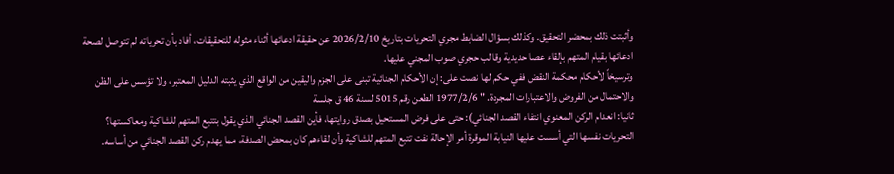وأثبتت ذلك بمحضر التحقيق. وكذلك بسؤال الضابط مجري التحريات بتاريخ 2026/2/10 عن حقيقة ادعائها أثناء مثوله للتحقيقات، أفاد بأن تحرياته لم تتوصل لصحة ادعائها بقيام المتهم بإلقاء عصا حديدية وقالب حجري صوب المجني عليها.
وترسيخاً لأحكام محكمة النقض ففي حكم لها نصت على: إن الأحكام الجنائية تبنى على الجزم واليقين من الواقع الذي يثبته الدليل المعتبر، ولا تؤسس على الظن والاحتمال من الفروض والاعتبارات المجردة. " 1977/2/6 الطعن رقم 5015 لسنة 46 ق جلسة
ثانيا: انعدام الركن المعنوي انتفاء القصد الجنائي): حتى على فرض المستحيل بصدق روايتها، فأين القصد الجنائي الذي يقول بتتبع المتهم للشاكية ومعاكستها؟ التحريات نفسها التي أسست عليها النيابة الموقرة أمر الإحالة نفت تتبع المتهم للشاكية وأن لقاءهم كان بمحض الصدفة، مما يهدم ركن القصد الجنائي من أساسه.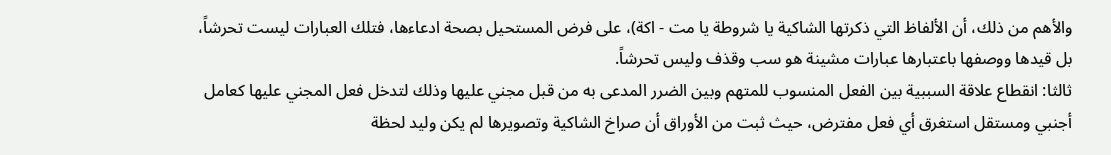والأهم من ذلك، أن الألفاظ التي ذكرتها الشاكية يا شروطة يا مت - اكة)، على فرض المستحيل بصحة ادعاءها، فتلك العبارات ليست تحرشاً، بل قيدها ووصفها باعتبارها عبارات مشينة هو سب وقذف وليس تحرشاً.
ثالثا: انقطاع علاقة السببية بين الفعل المنسوب للمتهم وبين الضرر المدعى به من قبل مجني عليها وذلك لتدخل فعل المجني عليها كعامل أجنبي ومستقل استغرق أي فعل مفترض، حيث ثبت من الأوراق أن صراخ الشاكية وتصويرها لم يكن وليد لحظة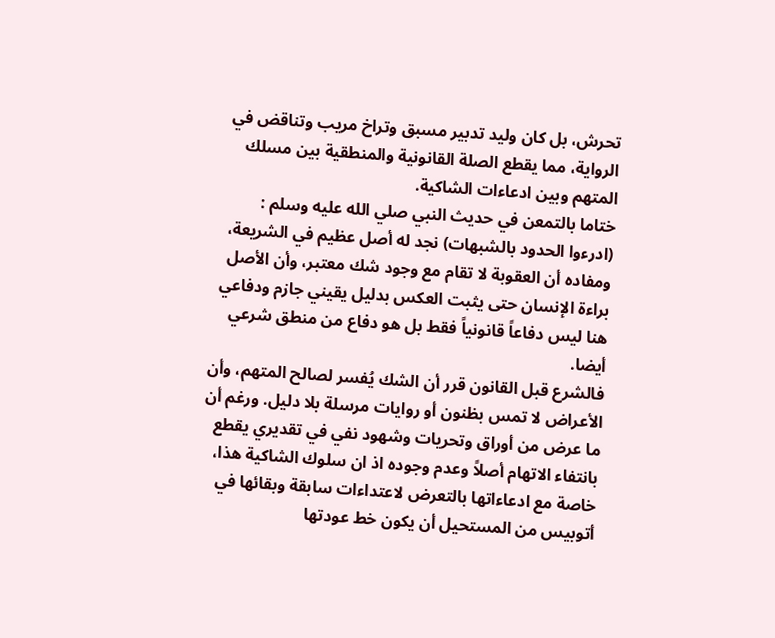تحرش، بل كان وليد تدبير مسبق وتراخ مريب وتناقض في الرواية، مما يقطع الصلة القانونية والمنطقية بين مسلك المتهم وبين ادعاءات الشاكية.
ختاما بالتمعن في حديث النبي صلي الله عليه وسلم : (ادرءوا الحدود بالشبهات) نجد له أصل عظيم في الشريعة، ومفاده أن العقوبة لا تقام مع وجود شك معتبر، وأن الأصل براءة الإنسان حتى يثبت العكس بدليل يقيني جازم ودفاعي هنا ليس دفاعاً قانونياً فقط بل هو دفاع من منطق شرعي أيضا.
فالشرع قبل القانون قرر أن الشك يُفسر لصالح المتهم، وأن الأعراض لا تمس بظنون أو روايات مرسلة بلا دليل. ورغم أن ما عرض من أوراق وتحريات وشهود نفي في تقديري يقطع بانتفاء الاتهام أصلاً وعدم وجوده اذ ان سلوك الشاكية هذا، خاصة مع ادعاءاتها بالتعرض لاعتداءات سابقة وبقائها في أتوبيس من المستحيل أن يكون خط عودتها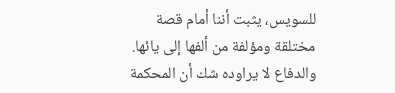للسويس، يثبت أننا أمام قصة مختلقة ومؤلفة من ألفها إلى يائها.
والدفاع لا يراوده شك أن المحكمة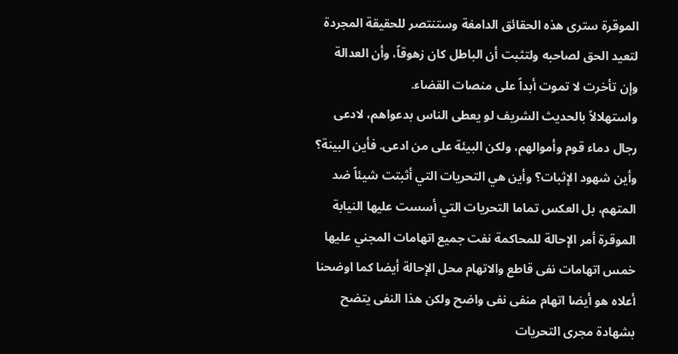الموقرة سترى هذه الحقائق الدامغة وستنتصر للحقيقة المجردة لتعيد الحق لصاحبه ولتثبت أن الباطل كان زهوقاً، وأن العدالة وإن تأخرت لا تموت أبداً على منصات القضاء.
واستهلالاً بالحديث الشريف لو يعطى الناس بدعواهم، لادعى رجال دماء قوم وأموالهم، ولكن البيئة على من ادعى. فأين البينة؟ وأين شهود الإثبات؟ وأين هي التحريات التي أثبتت شيئاً ضد المتهم، بل العكس تماما التحريات التي أسست عليها النيابة الموقرة أمر الإحالة للمحاكمة نفت جميع اتهامات المجني عليها خمس اتهامات نفى قاطع والاتهام محل الإحالة أيضا كما اوضحنا أعلاه هو أيضا اتهام منفى نفى واضح ولكن هذا النفى يتضح بشهادة مجرى التحريات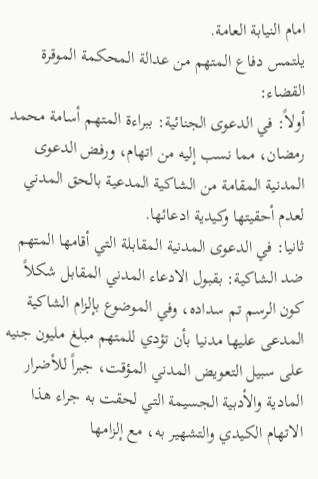امام النيابة العامة.
يلتمس دفاع المتهم من عدالة المحكمة الموقرة القضاء:
أولاً: في الدعوى الجنائية: ببراءة المتهم أسامة محمد رمضان، مما نسب إليه من اتهام، ورفض الدعوى المدنية المقامة من الشاكية المدعية بالحق المدني لعدم أحقيتها وكيدية ادعائها.
ثانيا: في الدعوى المدنية المقابلة التي أقامها المتهم ضد الشاكية: بقبول الادعاء المدني المقابل شكلاً كون الرسم تم سداده، وفي الموضوع بإلزام الشاكية المدعى عليها مدنيا بأن تؤدي للمتهم مبلغ مليون جنيه على سبيل التعويض المدني المؤقت، جبراً للأضرار المادية والأدبية الجسيمة التي لحقت به جراء هذا الاتهام الكيدي والتشهير به، مع إلزامها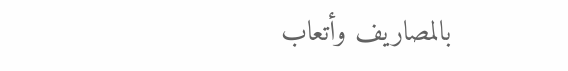بالمصاريف وأتعاب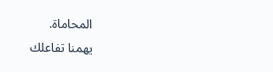المحاماة.
يهمنا تفاعلك